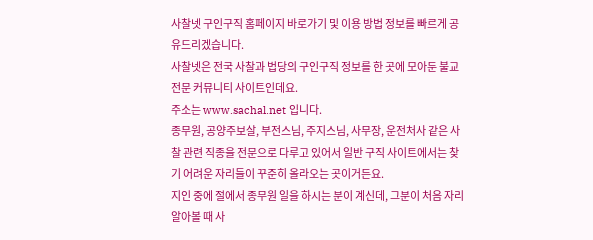사찰넷 구인구직 홈페이지 바로가기 및 이용 방법 정보를 빠르게 공유드리겠습니다.
사찰넷은 전국 사찰과 법당의 구인구직 정보를 한 곳에 모아둔 불교 전문 커뮤니티 사이트인데요.
주소는 www.sachal.net 입니다.
종무원, 공양주보살, 부전스님, 주지스님, 사무장, 운전처사 같은 사찰 관련 직종을 전문으로 다루고 있어서 일반 구직 사이트에서는 찾기 어려운 자리들이 꾸준히 올라오는 곳이거든요.
지인 중에 절에서 종무원 일을 하시는 분이 계신데, 그분이 처음 자리 알아볼 때 사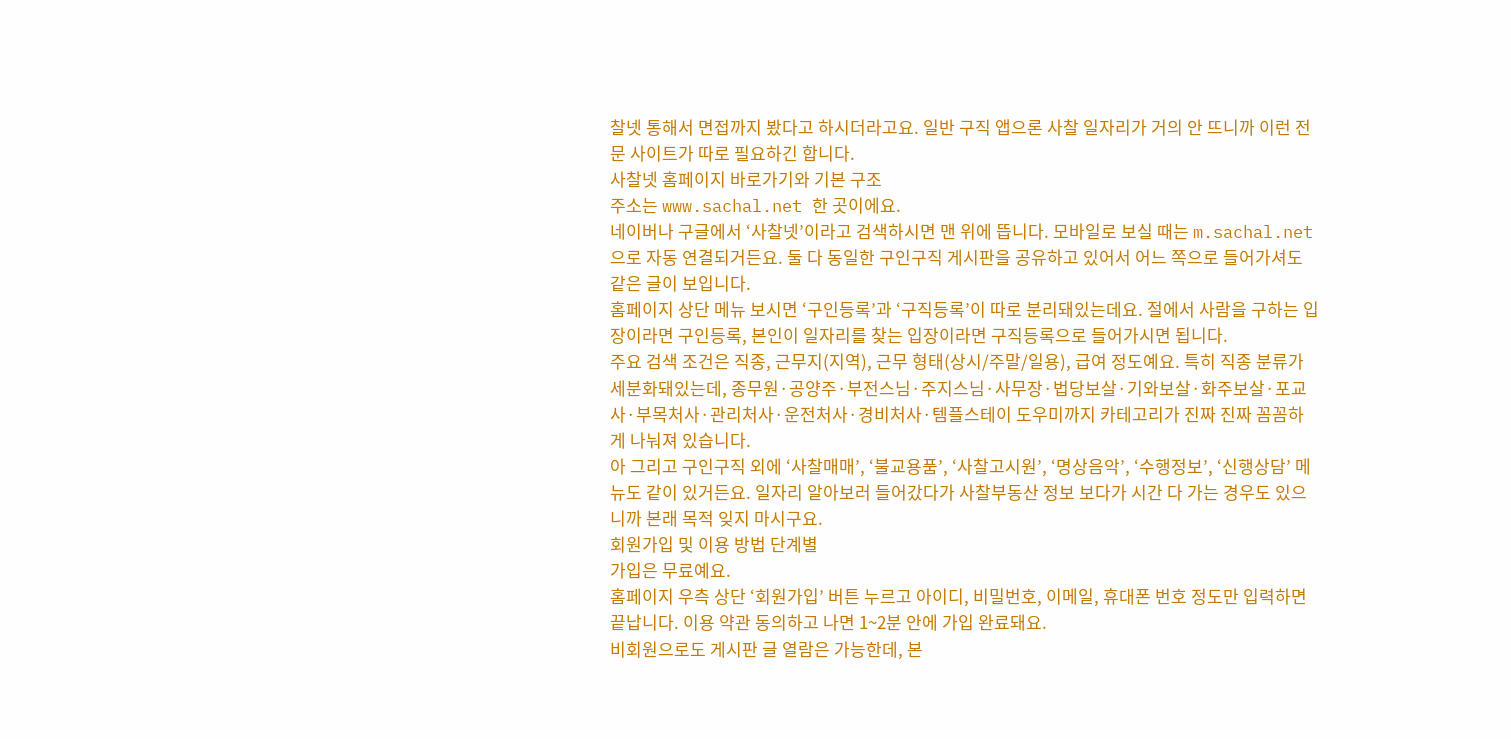찰넷 통해서 면접까지 봤다고 하시더라고요. 일반 구직 앱으론 사찰 일자리가 거의 안 뜨니까 이런 전문 사이트가 따로 필요하긴 합니다.
사찰넷 홈페이지 바로가기와 기본 구조
주소는 www.sachal.net 한 곳이에요.
네이버나 구글에서 ‘사찰넷’이라고 검색하시면 맨 위에 뜹니다. 모바일로 보실 때는 m.sachal.net으로 자동 연결되거든요. 둘 다 동일한 구인구직 게시판을 공유하고 있어서 어느 쪽으로 들어가셔도 같은 글이 보입니다.
홈페이지 상단 메뉴 보시면 ‘구인등록’과 ‘구직등록’이 따로 분리돼있는데요. 절에서 사람을 구하는 입장이라면 구인등록, 본인이 일자리를 찾는 입장이라면 구직등록으로 들어가시면 됩니다.
주요 검색 조건은 직종, 근무지(지역), 근무 형태(상시/주말/일용), 급여 정도예요. 특히 직종 분류가 세분화돼있는데, 종무원·공양주·부전스님·주지스님·사무장·법당보살·기와보살·화주보살·포교사·부목처사·관리처사·운전처사·경비처사·템플스테이 도우미까지 카테고리가 진짜 진짜 꼼꼼하게 나눠져 있습니다.
아 그리고 구인구직 외에 ‘사찰매매’, ‘불교용품’, ‘사찰고시원’, ‘명상음악’, ‘수행정보’, ‘신행상담’ 메뉴도 같이 있거든요. 일자리 알아보러 들어갔다가 사찰부동산 정보 보다가 시간 다 가는 경우도 있으니까 본래 목적 잊지 마시구요.
회원가입 및 이용 방법 단계별
가입은 무료예요.
홈페이지 우측 상단 ‘회원가입’ 버튼 누르고 아이디, 비밀번호, 이메일, 휴대폰 번호 정도만 입력하면 끝납니다. 이용 약관 동의하고 나면 1~2분 안에 가입 완료돼요.
비회원으로도 게시판 글 열람은 가능한데, 본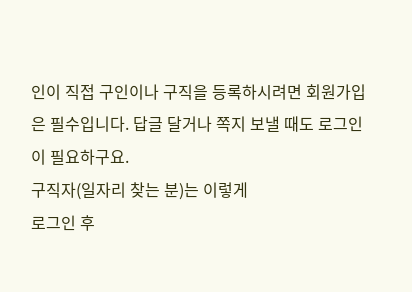인이 직접 구인이나 구직을 등록하시려면 회원가입은 필수입니다. 답글 달거나 쪽지 보낼 때도 로그인이 필요하구요.
구직자(일자리 찾는 분)는 이렇게
로그인 후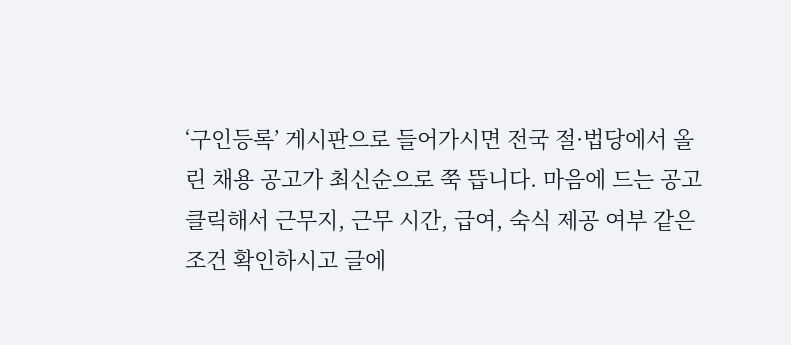‘구인등록’ 게시판으로 들어가시면 전국 절·법당에서 올린 채용 공고가 최신순으로 쭉 뜹니다. 마음에 드는 공고 클릭해서 근무지, 근무 시간, 급여, 숙식 제공 여부 같은 조건 확인하시고 글에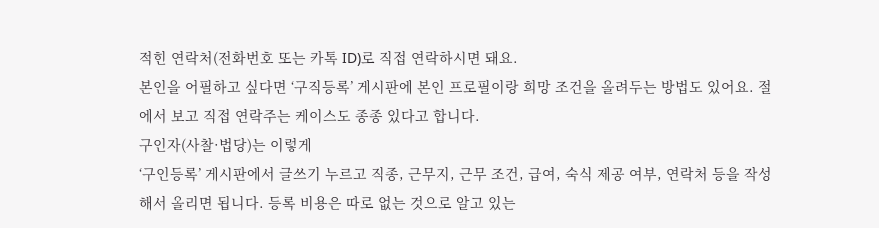적힌 연락처(전화번호 또는 카톡 ID)로 직접 연락하시면 돼요.
본인을 어필하고 싶다면 ‘구직등록’ 게시판에 본인 프로필이랑 희망 조건을 올려두는 방법도 있어요. 절에서 보고 직접 연락주는 케이스도 종종 있다고 합니다.
구인자(사찰·법당)는 이렇게
‘구인등록’ 게시판에서 글쓰기 누르고 직종, 근무지, 근무 조건, 급여, 숙식 제공 여부, 연락처 등을 작성해서 올리면 됩니다. 등록 비용은 따로 없는 것으로 알고 있는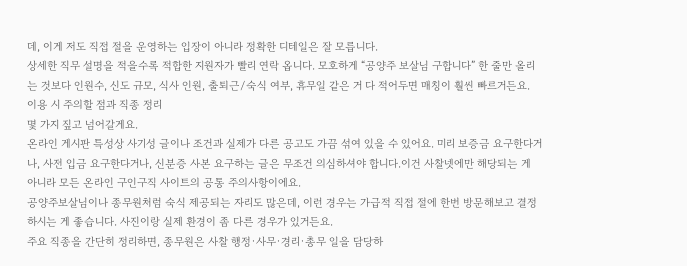데, 이게 저도 직접 절을 운영하는 입장이 아니라 정확한 디테일은 잘 모릅니다.
상세한 직무 설명을 적을수록 적합한 지원자가 빨리 연락 옵니다. 모호하게 “공양주 보살님 구합니다” 한 줄만 올리는 것보다 인원수, 신도 규모, 식사 인원, 출퇴근/숙식 여부, 휴무일 같은 거 다 적어두면 매칭이 훨씬 빠르거든요.
이용 시 주의할 점과 직종 정리
몇 가지 짚고 넘어갈게요.
온라인 게시판 특성상 사기성 글이나 조건과 실제가 다른 공고도 가끔 섞여 있을 수 있어요. 미리 보증금 요구한다거나, 사전 입금 요구한다거나, 신분증 사본 요구하는 글은 무조건 의심하셔야 합니다.이건 사찰넷에만 해당되는 게 아니라 모든 온라인 구인구직 사이트의 공통 주의사항이에요.
공양주보살님이나 종무원처럼 숙식 제공되는 자리도 많은데, 이런 경우는 가급적 직접 절에 한번 방문해보고 결정하시는 게 좋습니다. 사진이랑 실제 환경이 좀 다른 경우가 있거든요.
주요 직종을 간단히 정리하면, 종무원은 사찰 행정·사무·경리·총무 일을 담당하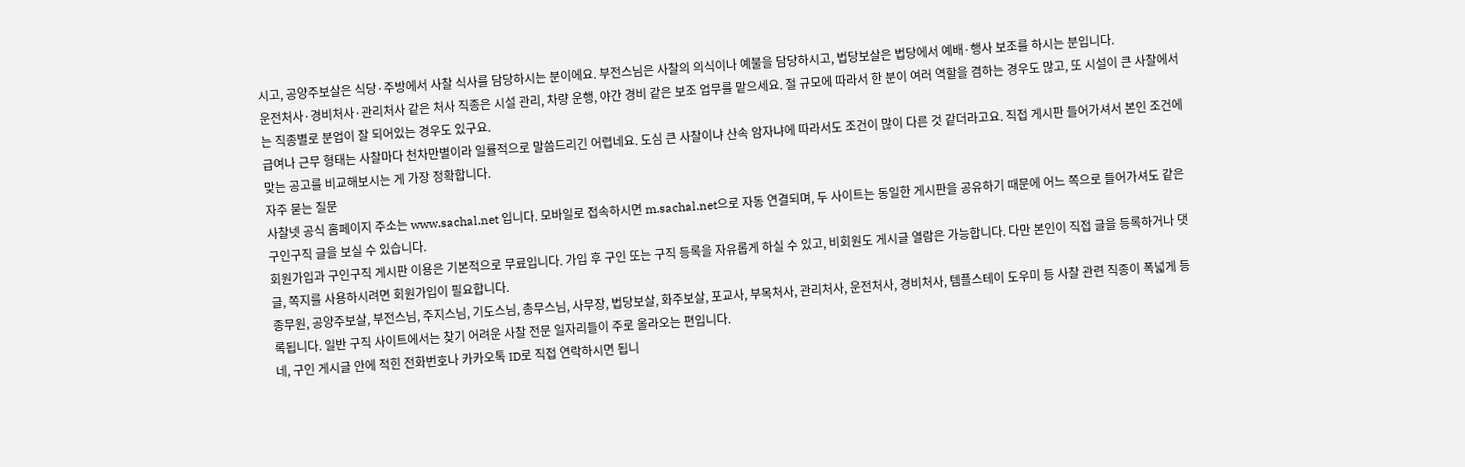시고, 공양주보살은 식당·주방에서 사찰 식사를 담당하시는 분이에요. 부전스님은 사찰의 의식이나 예불을 담당하시고, 법당보살은 법당에서 예배·행사 보조를 하시는 분입니다.
운전처사·경비처사·관리처사 같은 처사 직종은 시설 관리, 차량 운행, 야간 경비 같은 보조 업무를 맡으세요. 절 규모에 따라서 한 분이 여러 역할을 겸하는 경우도 많고, 또 시설이 큰 사찰에서는 직종별로 분업이 잘 되어있는 경우도 있구요.
급여나 근무 형태는 사찰마다 천차만별이라 일률적으로 말씀드리긴 어렵네요. 도심 큰 사찰이냐 산속 암자냐에 따라서도 조건이 많이 다른 것 같더라고요. 직접 게시판 들어가셔서 본인 조건에 맞는 공고를 비교해보시는 게 가장 정확합니다.
자주 묻는 질문
사찰넷 공식 홈페이지 주소는 www.sachal.net 입니다. 모바일로 접속하시면 m.sachal.net으로 자동 연결되며, 두 사이트는 동일한 게시판을 공유하기 때문에 어느 쪽으로 들어가셔도 같은 구인구직 글을 보실 수 있습니다.
회원가입과 구인구직 게시판 이용은 기본적으로 무료입니다. 가입 후 구인 또는 구직 등록을 자유롭게 하실 수 있고, 비회원도 게시글 열람은 가능합니다. 다만 본인이 직접 글을 등록하거나 댓글, 쪽지를 사용하시려면 회원가입이 필요합니다.
종무원, 공양주보살, 부전스님, 주지스님, 기도스님, 총무스님, 사무장, 법당보살, 화주보살, 포교사, 부목처사, 관리처사, 운전처사, 경비처사, 템플스테이 도우미 등 사찰 관련 직종이 폭넓게 등록됩니다. 일반 구직 사이트에서는 찾기 어려운 사찰 전문 일자리들이 주로 올라오는 편입니다.
네, 구인 게시글 안에 적힌 전화번호나 카카오톡 ID로 직접 연락하시면 됩니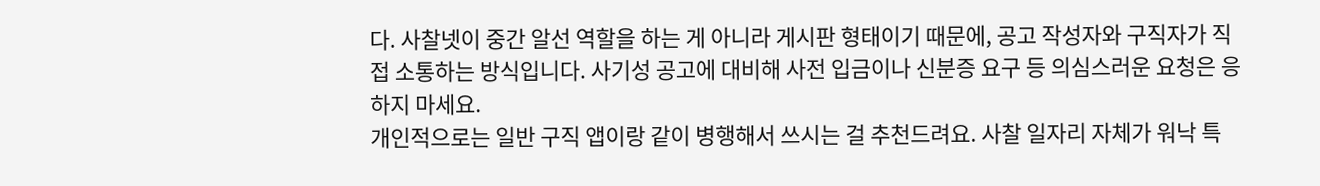다. 사찰넷이 중간 알선 역할을 하는 게 아니라 게시판 형태이기 때문에, 공고 작성자와 구직자가 직접 소통하는 방식입니다. 사기성 공고에 대비해 사전 입금이나 신분증 요구 등 의심스러운 요청은 응하지 마세요.
개인적으로는 일반 구직 앱이랑 같이 병행해서 쓰시는 걸 추천드려요. 사찰 일자리 자체가 워낙 특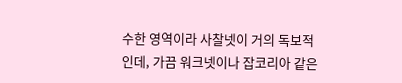수한 영역이라 사찰넷이 거의 독보적인데, 가끔 워크넷이나 잡코리아 같은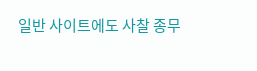일반 사이트에도 사찰 종무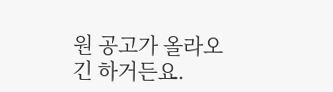원 공고가 올라오긴 하거든요.